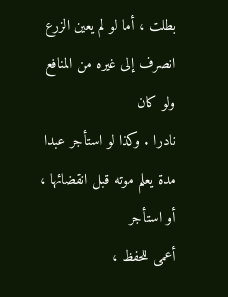بطلت ، أما لو لم يعين الزرع انصرف إلى غيره من المنافع ولو كان
نادرا . وكذا لو استأجر عبدا مدة يعلم موته قبل انقضائها ، أو استأجر
أعمى للحفظ ،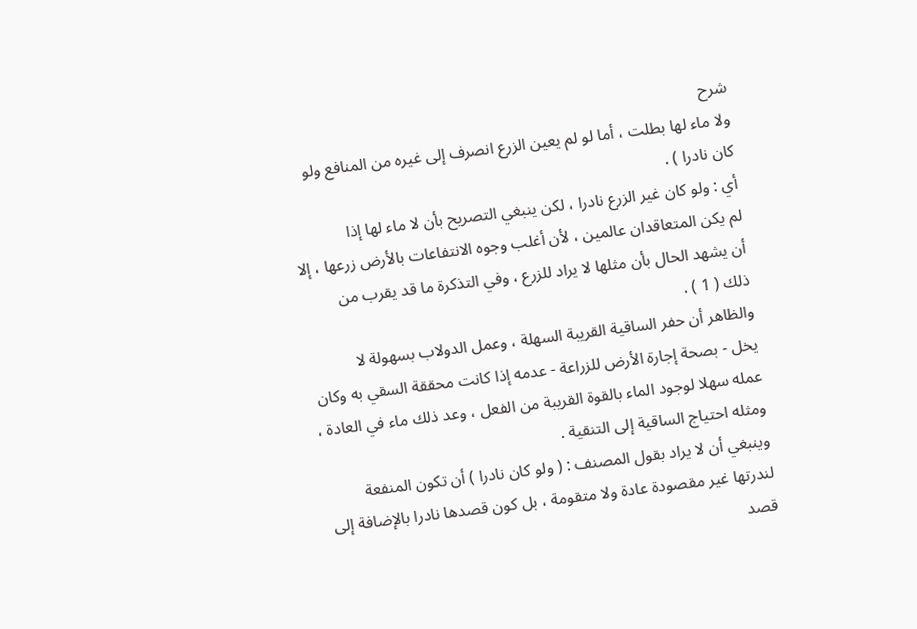شرح
ولا ماء لها بطلت ، أما لو لم يعين الزرع انصرف إلى غيره من المنافع ولو
كان نادرا ) .
أي : ولو كان غير الزرع نادرا ، لكن ينبغي التصريح بأن لا ماء لها إذا
لم يكن المتعاقدان عالمين ، لأن أغلب وجوه الانتفاعات بالأرض زرعها ، إلا
أن يشهد الحال بأن مثلها لا يراد للزرع ، وفي التذكرة ما قد يقرب من
ذلك ( 1 ) .
والظاهر أن حفر الساقية القريبة السهلة ، وعمل الدولاب بسهولة لا
يخل - بصحة إجارة الأرض للزراعة - عدمه إذا كانت محققة السقي به وكان
عمله سهلا لوجود الماء بالقوة القريبة من الفعل ، وعد ذلك ماء في العادة ،
ومثله احتياج الساقية إلى التنقية .
وينبغي أن لا يراد بقول المصنف : ( ولو كان نادرا ) أن تكون المنفعة
لندرتها غير مقصودة عادة ولا متقومة ، بل كون قصدها نادرا بالإضافة إلى
قصد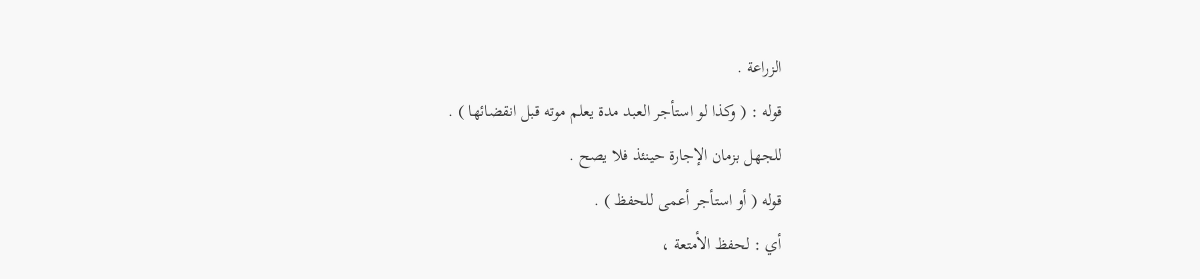الزراعة .
قوله : ( وكذا لو استأجر العبد مدة يعلم موته قبل انقضائها ) .
للجهل بزمان الإجارة حينئذ فلا يصح .
قوله ( أو استأجر أعمى للحفظ ) .
أي : لحفظ الأمتعة ،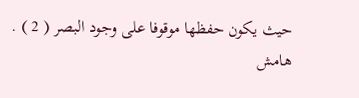حيث يكون حفظها موقوفا على وجود البصر ( 2 ) .
هامش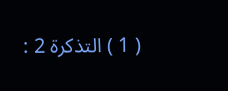( 1 ) التذكرة 2 :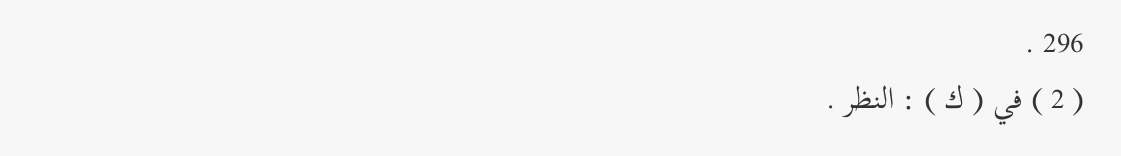296 .
( 2 ) في ( ك ) : النظر .